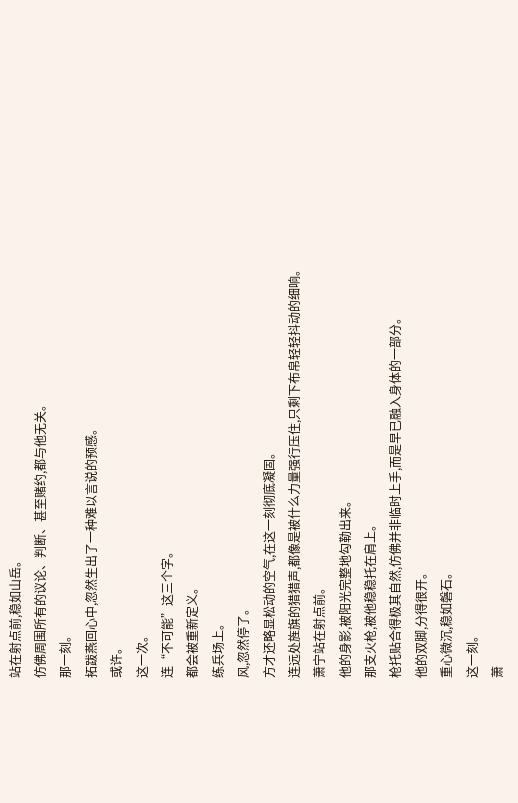站在射点前,稳如山岳。
仿佛周围所有的议论、判断、甚至赌约,都与他无关。
那一刻。
拓跋燕回心中,忽然生出了一种难以言说的预感。
或许。
这一次。
连“不可能”这三个字。
都会被重新定义。
练兵场上。
风,忽然停了。
方才还略显松动的空气,在这一刻彻底凝固。
连远处旌旗的猎猎声,都像是被什么力量强行压住,只剩下布帛轻轻抖动的细响。
萧宁站在射点前。
他的身影,被阳光完整地勾勒出来。
那支火枪,被他稳稳托在肩上。
枪托贴合得极其自然,仿佛并非临时上手,而是早已融入身体的一部分。
他的双脚,分得很开。
重心微沉,稳如磐石。
这一刻。
萧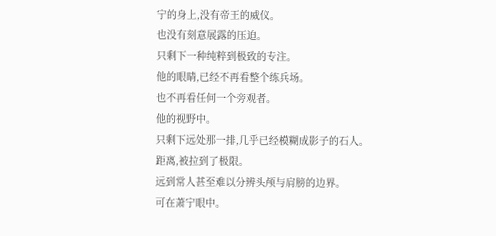宁的身上,没有帝王的威仪。
也没有刻意展露的压迫。
只剩下一种纯粹到极致的专注。
他的眼睛,已经不再看整个练兵场。
也不再看任何一个旁观者。
他的视野中。
只剩下远处那一排,几乎已经模糊成影子的石人。
距离,被拉到了极限。
远到常人甚至难以分辨头颅与肩膀的边界。
可在萧宁眼中。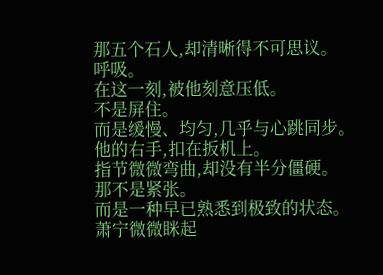那五个石人,却清晰得不可思议。
呼吸。
在这一刻,被他刻意压低。
不是屏住。
而是缓慢、均匀,几乎与心跳同步。
他的右手,扣在扳机上。
指节微微弯曲,却没有半分僵硬。
那不是紧张。
而是一种早已熟悉到极致的状态。
萧宁微微眯起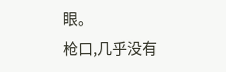眼。
枪口,几乎没有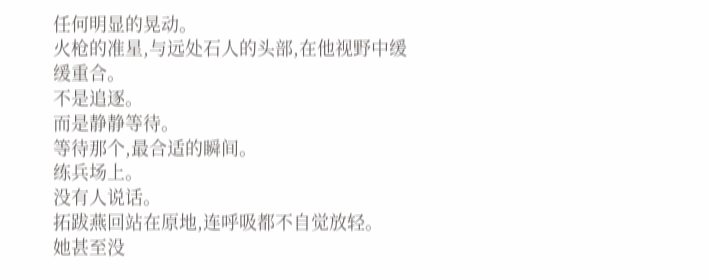任何明显的晃动。
火枪的准星,与远处石人的头部,在他视野中缓缓重合。
不是追逐。
而是静静等待。
等待那个,最合适的瞬间。
练兵场上。
没有人说话。
拓跋燕回站在原地,连呼吸都不自觉放轻。
她甚至没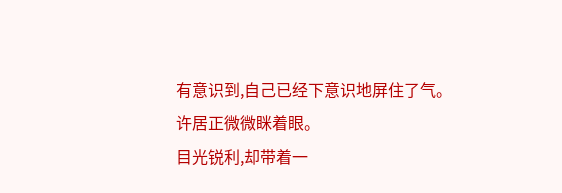有意识到,自己已经下意识地屏住了气。
许居正微微眯着眼。
目光锐利,却带着一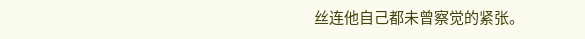丝连他自己都未曾察觉的紧张。